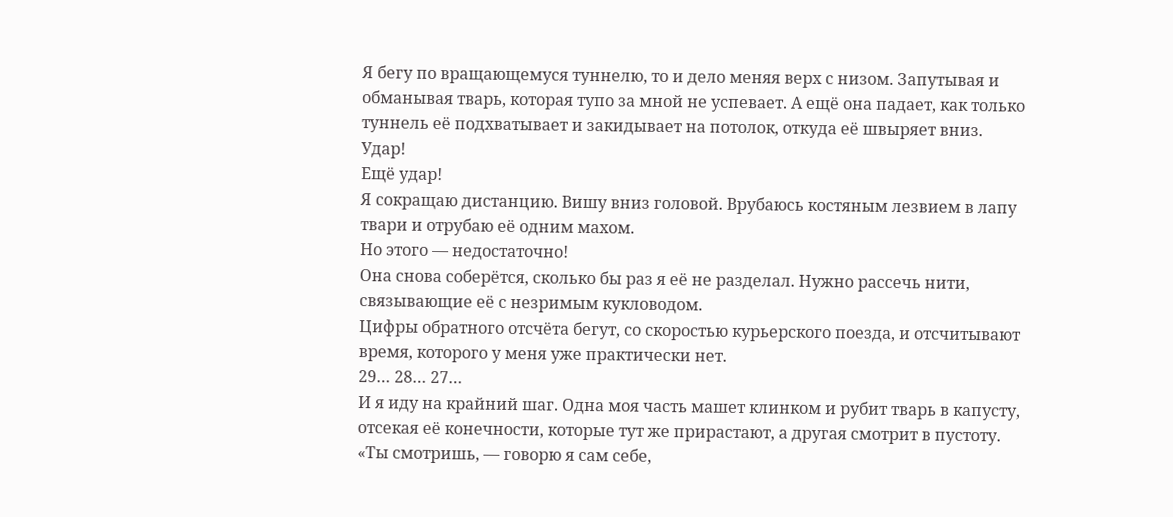Я бегу по вращающемуся туннелю, то и дело меняя верх с низом. Запутывая и обманывая тварь, которая тупо за мной не успевает. А ещё она падает, как только туннель её подхватывает и закидывает на потолок, откуда её швыряет вниз.
Удар!
Ещё удар!
Я сокращаю дистанцию. Вишу вниз головой. Врубаюсь костяным лезвием в лапу твари и отрубаю её одним махом.
Но этого — недостаточно!
Она снова соберётся, сколько бы раз я её не разделал. Нужно рассечь нити, связывающие её с незримым кукловодом.
Цифры обратного отсчёта бегут, со скоростью курьерского поезда, и отсчитывают время, которого у меня уже практически нет.
29… 28… 27…
И я иду на крайний шаг. Одна моя часть машет клинком и рубит тварь в капусту, отсекая её конечности, которые тут же прирастают, а другая смотрит в пустоту.
«Ты смотришь, — говорю я сам себе,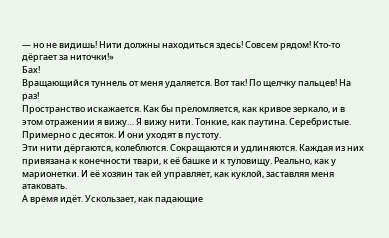— но не видишь! Нити должны находиться здесь! Совсем рядом! Кто-то дёргает за ниточки!»
Бах!
Вращающийся туннель от меня удаляется. Вот так! По щелчку пальцев! На раз!
Пространство искажается. Как бы преломляется, как кривое зеркало, и в этом отражении я вижу… Я вижу нити. Тонкие, как паутина. Серебристые. Примерно с десяток. И они уходят в пустоту.
Эти нити дёргаются, колеблются. Сокращаются и удлиняются. Каждая из них привязана к конечности твари, к её башке и к туловищу. Реально, как у марионетки. И её хозяин так ей управляет, как куклой, заставляя меня атаковать.
А время идёт. Ускользает, как падающие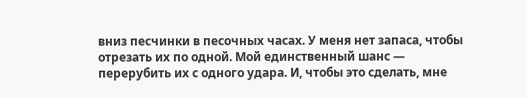вниз песчинки в песочных часах. У меня нет запаса, чтобы отрезать их по одной. Мой единственный шанс — перерубить их с одного удара. И, чтобы это сделать, мне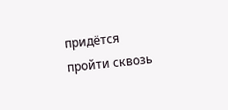придётся пройти сквозь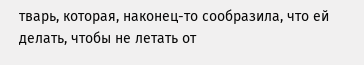тварь, которая, наконец-то сообразила, что ей делать, чтобы не летать от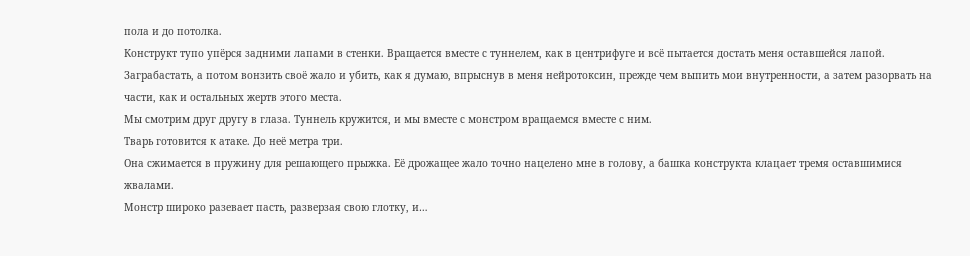пола и до потолка.
Конструкт тупо упёрся задними лапами в стенки. Вращается вместе с туннелем, как в центрифуге и всё пытается достать меня оставшейся лапой. Заграбастать, а потом вонзить своё жало и убить, как я думаю, впрыснув в меня нейротоксин, прежде чем выпить мои внутренности, а затем разорвать на части, как и остальных жертв этого места.
Мы смотрим друг другу в глаза. Туннель кружится, и мы вместе с монстром вращаемся вместе с ним.
Тварь готовится к атаке. До неё метра три.
Она сжимается в пружину для решающего прыжка. Её дрожащее жало точно нацелено мне в голову, а башка конструкта клацает тремя оставшимися жвалами.
Монстр широко разевает пасть, разверзая свою глотку, и…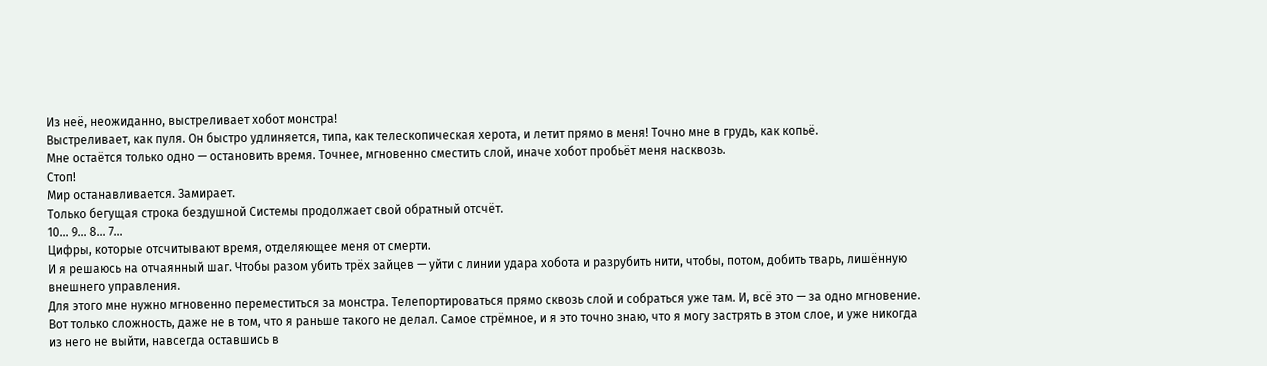Из неё, неожиданно, выстреливает хобот монстра!
Выстреливает, как пуля. Он быстро удлиняется, типа, как телескопическая херота, и летит прямо в меня! Точно мне в грудь, как копьё.
Мне остаётся только одно — остановить время. Точнее, мгновенно сместить слой, иначе хобот пробьёт меня насквозь.
Стоп!
Мир останавливается. Замирает.
Только бегущая строка бездушной Системы продолжает свой обратный отсчёт.
10… 9… 8… 7…
Цифры, которые отсчитывают время, отделяющее меня от смерти.
И я решаюсь на отчаянный шаг. Чтобы разом убить трёх зайцев — уйти с линии удара хобота и разрубить нити, чтобы, потом, добить тварь, лишённую внешнего управления.
Для этого мне нужно мгновенно переместиться за монстра. Телепортироваться прямо сквозь слой и собраться уже там. И, всё это — за одно мгновение.
Вот только сложность, даже не в том, что я раньше такого не делал. Самое стрёмное, и я это точно знаю, что я могу застрять в этом слое, и уже никогда из него не выйти, навсегда оставшись в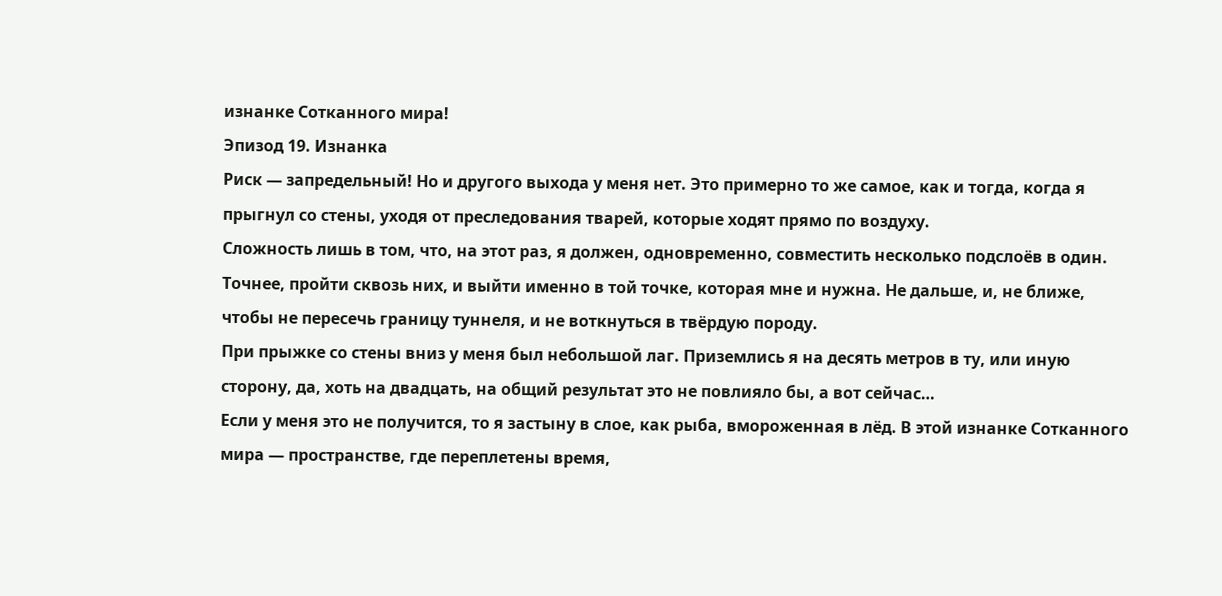изнанке Сотканного мира!
Эпизод 19. Изнанка
Риск — запредельный! Но и другого выхода у меня нет. Это примерно то же самое, как и тогда, когда я прыгнул со стены, уходя от преследования тварей, которые ходят прямо по воздуху.
Сложность лишь в том, что, на этот раз, я должен, одновременно, совместить несколько подслоёв в один. Точнее, пройти сквозь них, и выйти именно в той точке, которая мне и нужна. Не дальше, и, не ближе, чтобы не пересечь границу туннеля, и не воткнуться в твёрдую породу.
При прыжке со стены вниз у меня был небольшой лаг. Приземлись я на десять метров в ту, или иную сторону, да, хоть на двадцать, на общий результат это не повлияло бы, а вот сейчас…
Если у меня это не получится, то я застыну в слое, как рыба, вмороженная в лёд. В этой изнанке Сотканного мира — пространстве, где переплетены время,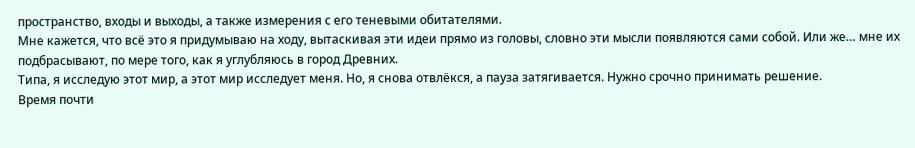пространство, входы и выходы, а также измерения с его теневыми обитателями.
Мне кажется, что всё это я придумываю на ходу, вытаскивая эти идеи прямо из головы, словно эти мысли появляются сами собой. Или же… мне их подбрасывают, по мере того, как я углубляюсь в город Древних.
Типа, я исследую этот мир, а этот мир исследует меня. Но, я снова отвлёкся, а пауза затягивается. Нужно срочно принимать решение.
Время почти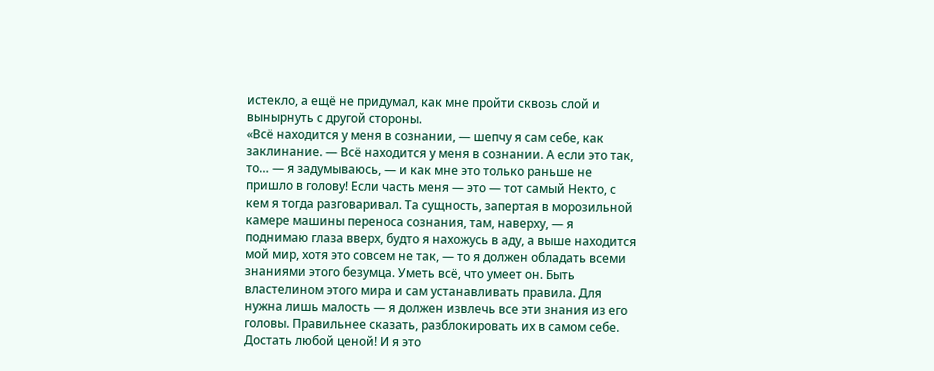истекло, а ещё не придумал, как мне пройти сквозь слой и вынырнуть с другой стороны.
«Всё находится у меня в сознании, — шепчу я сам себе, как заклинание. — Всё находится у меня в сознании. А если это так, то… — я задумываюсь, — и как мне это только раньше не пришло в голову! Если часть меня — это — тот самый Некто, с кем я тогда разговаривал. Та сущность, запертая в морозильной камере машины переноса сознания, там, наверху, — я поднимаю глаза вверх, будто я нахожусь в аду, а выше находится мой мир, хотя это совсем не так, — то я должен обладать всеми знаниями этого безумца. Уметь всё, что умеет он. Быть властелином этого мира и сам устанавливать правила. Для нужна лишь малость — я должен извлечь все эти знания из его головы. Правильнее сказать, разблокировать их в самом себе. Достать любой ценой! И я это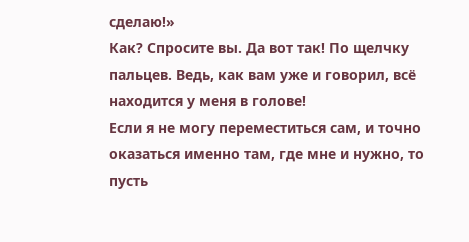сделаю!»
Как? Спросите вы. Да вот так! По щелчку пальцев. Ведь, как вам уже и говорил, всё находится у меня в голове!
Если я не могу переместиться сам, и точно оказаться именно там, где мне и нужно, то пусть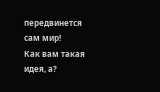передвинется сам мир!
Как вам такая идея, а?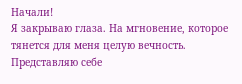Начали!
Я закрываю глаза. На мгновение, которое тянется для меня целую вечность. Представляю себе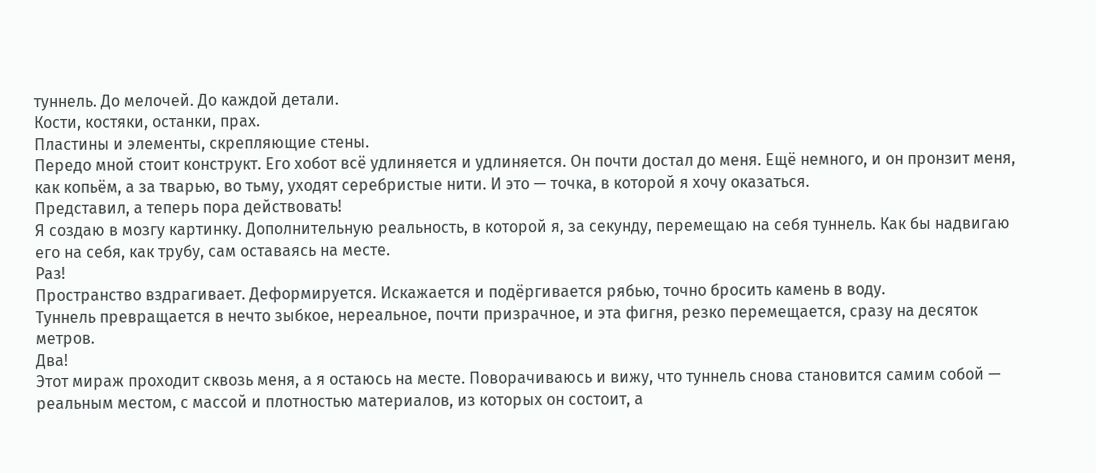туннель. До мелочей. До каждой детали.
Кости, костяки, останки, прах.
Пластины и элементы, скрепляющие стены.
Передо мной стоит конструкт. Его хобот всё удлиняется и удлиняется. Он почти достал до меня. Ещё немного, и он пронзит меня, как копьём, а за тварью, во тьму, уходят серебристые нити. И это — точка, в которой я хочу оказаться.
Представил, а теперь пора действовать!
Я создаю в мозгу картинку. Дополнительную реальность, в которой я, за секунду, перемещаю на себя туннель. Как бы надвигаю его на себя, как трубу, сам оставаясь на месте.
Раз!
Пространство вздрагивает. Деформируется. Искажается и подёргивается рябью, точно бросить камень в воду.
Туннель превращается в нечто зыбкое, нереальное, почти призрачное, и эта фигня, резко перемещается, сразу на десяток метров.
Два!
Этот мираж проходит сквозь меня, а я остаюсь на месте. Поворачиваюсь и вижу, что туннель снова становится самим собой — реальным местом, с массой и плотностью материалов, из которых он состоит, а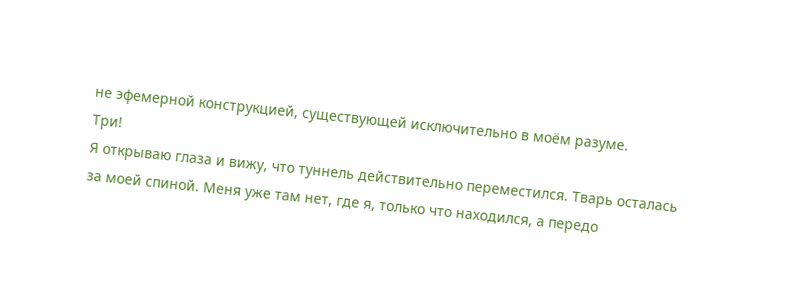не эфемерной конструкцией, существующей исключительно в моём разуме.
Три!
Я открываю глаза и вижу, что туннель действительно переместился. Тварь осталась за моей спиной. Меня уже там нет, где я, только что находился, а передо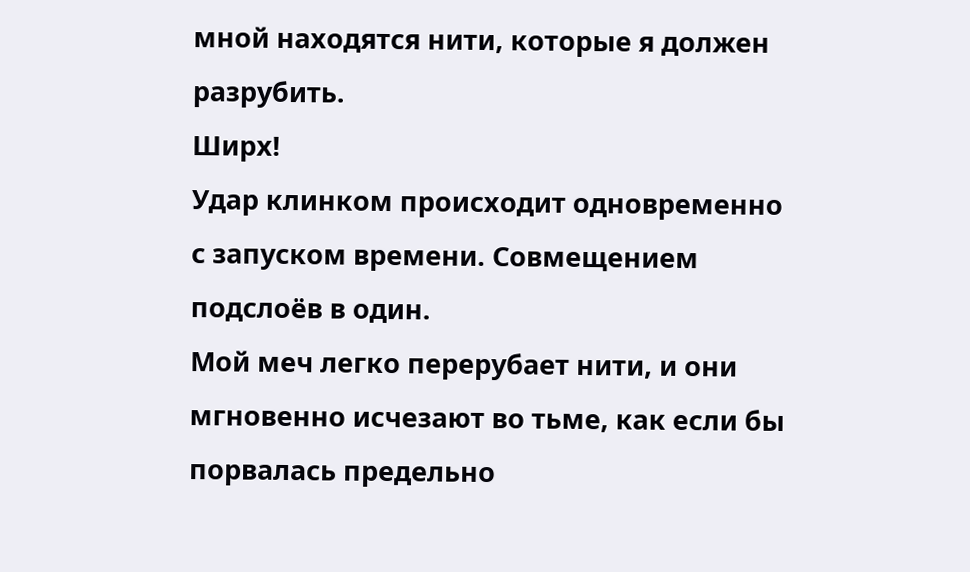мной находятся нити, которые я должен разрубить.
Ширх!
Удар клинком происходит одновременно с запуском времени. Совмещением подслоёв в один.
Мой меч легко перерубает нити, и они мгновенно исчезают во тьме, как если бы порвалась предельно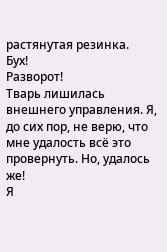растянутая резинка.
Бух!
Разворот!
Тварь лишилась внешнего управления. Я, до сих пор, не верю, что мне удалость всё это провернуть. Но, удалось же!
Я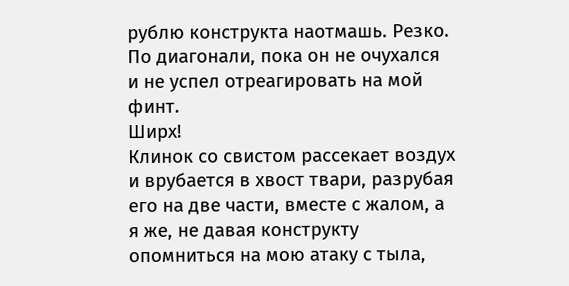рублю конструкта наотмашь. Резко. По диагонали, пока он не очухался и не успел отреагировать на мой финт.
Ширх!
Клинок со свистом рассекает воздух и врубается в хвост твари, разрубая его на две части, вместе с жалом, а я же, не давая конструкту опомниться на мою атаку с тыла,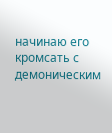начинаю его кромсать с демоническим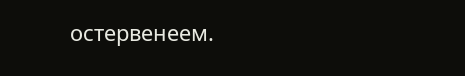остервенеем.